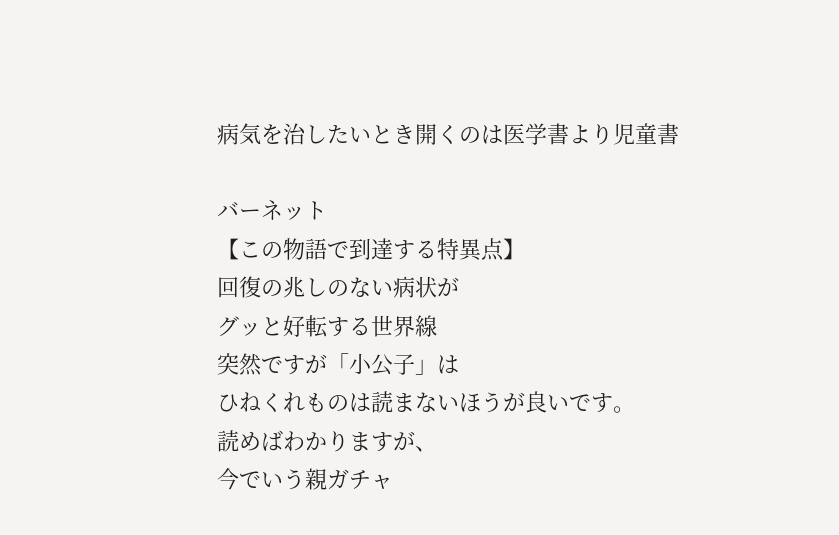病気を治したいとき開くのは医学書より児童書

バーネット
【この物語で到達する特異点】
回復の兆しのない病状が
グッと好転する世界線
突然ですが「小公子」は
ひねくれものは読まないほうが良いです。
読めばわかりますが、
今でいう親ガチャ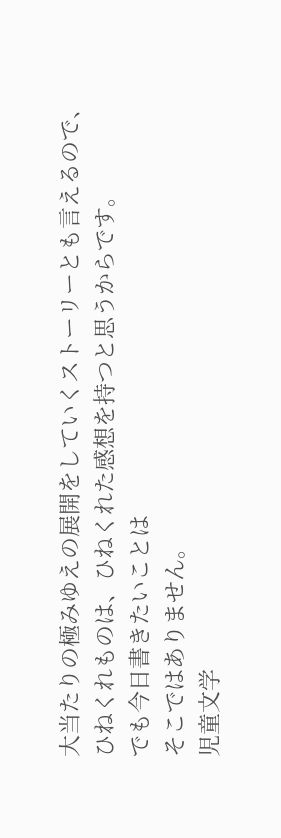大当たりの極みゆえの展開をしていくストーリーとも言えるので、
ひねくれものは、ひねくれた感想を持つと思うからです。
でも今日書きたいことは
そこではありません。
児童文学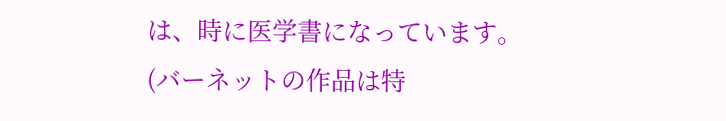は、時に医学書になっています。
(バーネットの作品は特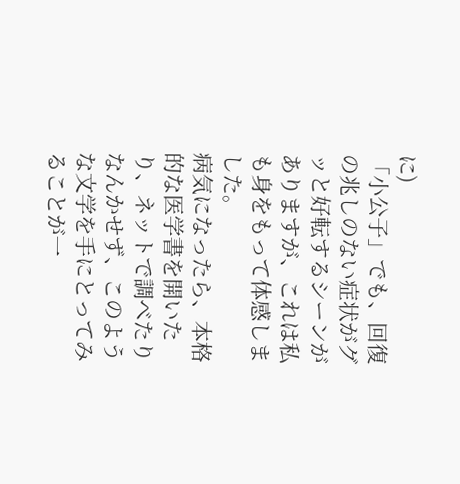に)
「小公子」でも、回復の兆しのない症状がグッと好転するシーンがありますが、これは私も身をもって体感しました。
病気になったら、本格的な医学書を開いたり、ネットで調べたりなんかせず、このような文学を手にとってみることが一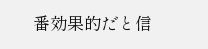番効果的だと信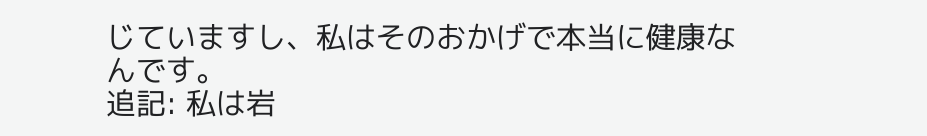じていますし、私はそのおかげで本当に健康なんです。
追記: 私は岩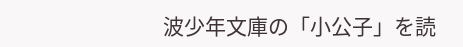波少年文庫の「小公子」を読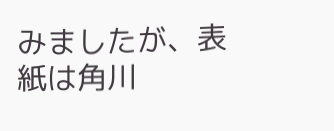みましたが、表紙は角川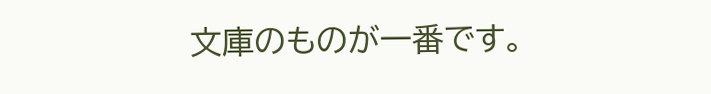文庫のものが一番です。